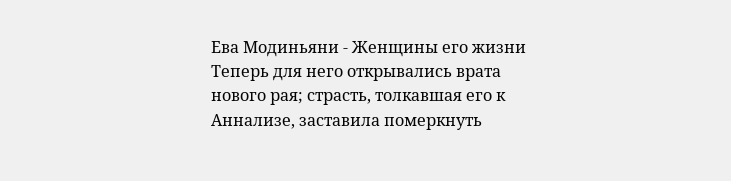Ева Модиньяни - Женщины его жизни
Теперь для него открывались врата нового рая; страсть, толкавшая его к Аннализе, заставила померкнуть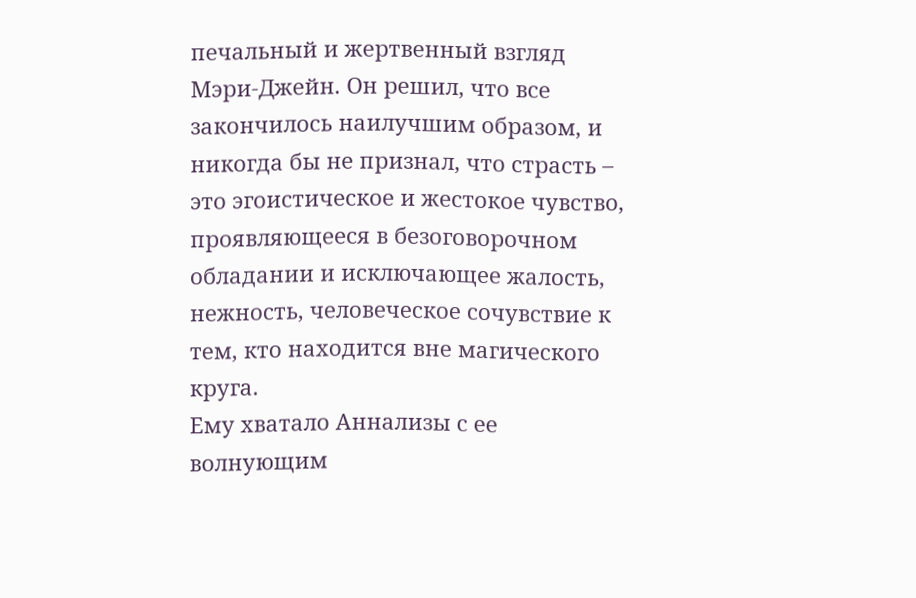печальный и жертвенный взгляд Мэри-Джейн. Он решил, что все закончилось наилучшим образом, и никогда бы не признал, что страсть – это эгоистическое и жестокое чувство, проявляющееся в безоговорочном обладании и исключающее жалость, нежность, человеческое сочувствие к тем, кто находится вне магического круга.
Ему хватало Аннализы с ее волнующим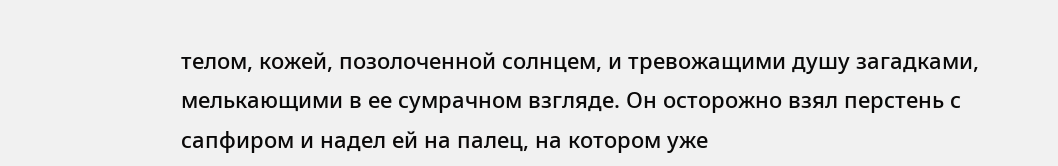телом, кожей, позолоченной солнцем, и тревожащими душу загадками, мелькающими в ее сумрачном взгляде. Он осторожно взял перстень с сапфиром и надел ей на палец, на котором уже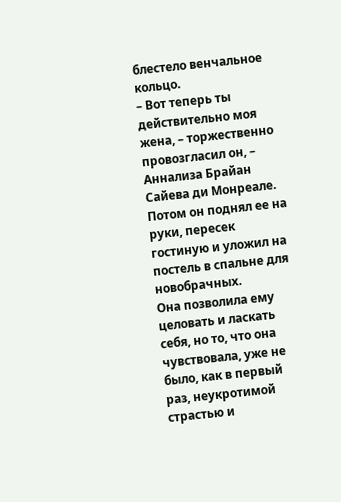блестело венчальное кольцо.
– Вот теперь ты действительно моя жена, – торжественно провозгласил он, – Аннализа Брайан Сайева ди Монреале.
Потом он поднял ее на руки, пересек гостиную и уложил на постель в спальне для новобрачных.
Она позволила ему целовать и ласкать себя, но то, что она чувствовала, уже не было, как в первый раз, неукротимой страстью и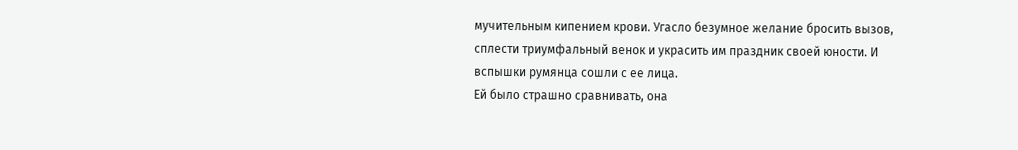мучительным кипением крови. Угасло безумное желание бросить вызов, сплести триумфальный венок и украсить им праздник своей юности. И вспышки румянца сошли с ее лица.
Ей было страшно сравнивать, она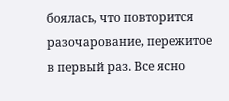боялась, что повторится разочарование, пережитое в первый раз. Все ясно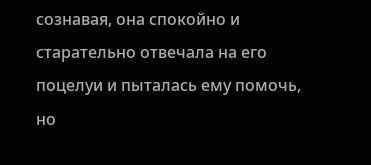сознавая, она спокойно и старательно отвечала на его поцелуи и пыталась ему помочь, но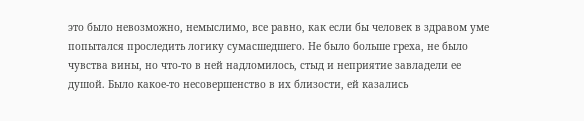это было невозможно, немыслимо, все равно, как если бы человек в здравом уме попытался проследить логику сумасшедшего. Не было больше греха, не было чувства вины, но что-то в ней надломилось, стыд и неприятие завладели ее душой. Было какое-то несовершенство в их близости, ей казались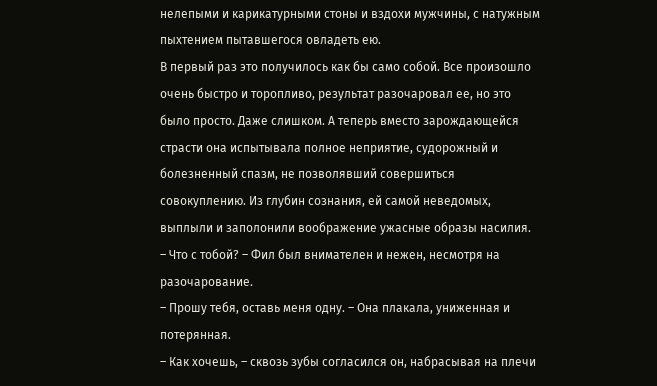нелепыми и карикатурными стоны и вздохи мужчины, с натужным пыхтением пытавшегося овладеть ею.
В первый раз это получилось как бы само собой. Все произошло очень быстро и торопливо, результат разочаровал ее, но это было просто. Даже слишком. А теперь вместо зарождающейся страсти она испытывала полное неприятие, судорожный и болезненный спазм, не позволявший совершиться совокуплению. Из глубин сознания, ей самой неведомых, выплыли и заполонили воображение ужасные образы насилия.
– Что с тобой? – Фил был внимателен и нежен, несмотря на разочарование.
– Прошу тебя, оставь меня одну. – Она плакала, униженная и потерянная.
– Как хочешь, – сквозь зубы согласился он, набрасывая на плечи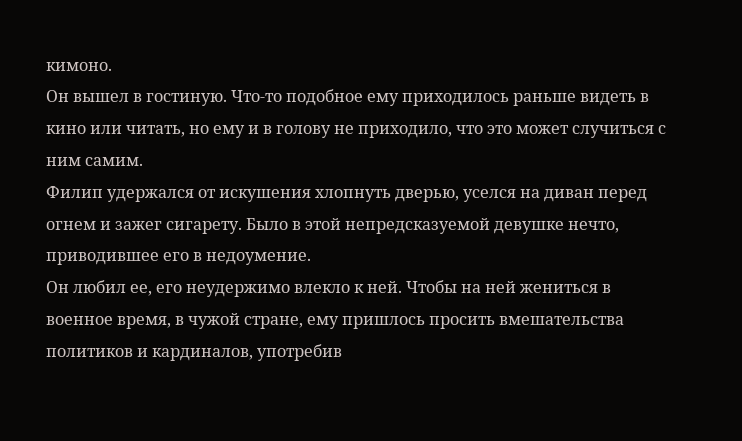кимоно.
Он вышел в гостиную. Что-то подобное ему приходилось раньше видеть в кино или читать, но ему и в голову не приходило, что это может случиться с ним самим.
Филип удержался от искушения хлопнуть дверью, уселся на диван перед огнем и зажег сигарету. Было в этой непредсказуемой девушке нечто, приводившее его в недоумение.
Он любил ее, его неудержимо влекло к ней. Чтобы на ней жениться в военное время, в чужой стране, ему пришлось просить вмешательства политиков и кардиналов, употребив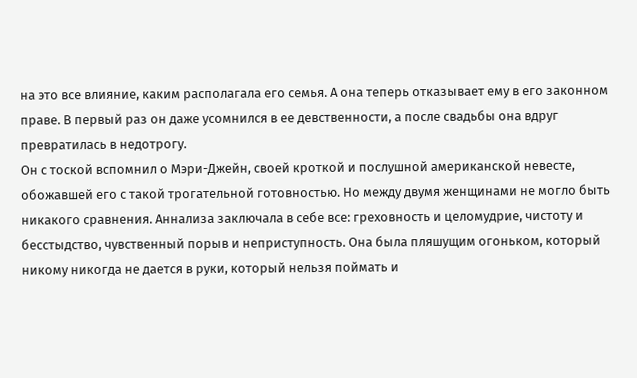на это все влияние, каким располагала его семья. А она теперь отказывает ему в его законном праве. В первый раз он даже усомнился в ее девственности, а после свадьбы она вдруг превратилась в недотрогу.
Он с тоской вспомнил о Мэри-Джейн, своей кроткой и послушной американской невесте, обожавшей его с такой трогательной готовностью. Но между двумя женщинами не могло быть никакого сравнения. Аннализа заключала в себе все: греховность и целомудрие, чистоту и бесстыдство, чувственный порыв и неприступность. Она была пляшущим огоньком, который никому никогда не дается в руки, который нельзя поймать и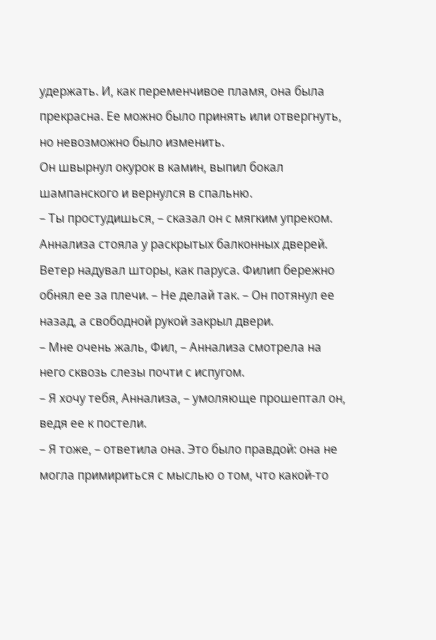удержать. И, как переменчивое пламя, она была прекрасна. Ее можно было принять или отвергнуть, но невозможно было изменить.
Он швырнул окурок в камин, выпил бокал шампанского и вернулся в спальню.
– Ты простудишься, – сказал он с мягким упреком. Аннализа стояла у раскрытых балконных дверей. Ветер надувал шторы, как паруса. Филип бережно обнял ее за плечи. – Не делай так. – Он потянул ее назад, а свободной рукой закрыл двери.
– Мне очень жаль, Фил, – Аннализа смотрела на него сквозь слезы почти с испугом.
– Я хочу тебя, Аннализа, – умоляюще прошептал он, ведя ее к постели.
– Я тоже, – ответила она. Это было правдой: она не могла примириться с мыслью о том, что какой-то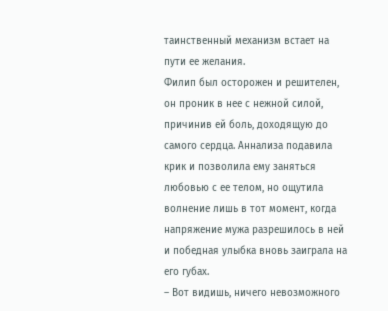таинственный механизм встает на пути ее желания.
Филип был осторожен и решителен, он проник в нее с нежной силой, причинив ей боль, доходящую до самого сердца. Аннализа подавила крик и позволила ему заняться любовью с ее телом, но ощутила волнение лишь в тот момент, когда напряжение мужа разрешилось в ней и победная улыбка вновь заиграла на его губах.
– Вот видишь, ничего невозможного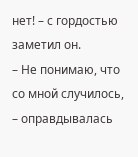нет! – с гордостью заметил он.
– Не понимаю, что со мной случилось, – оправдывалась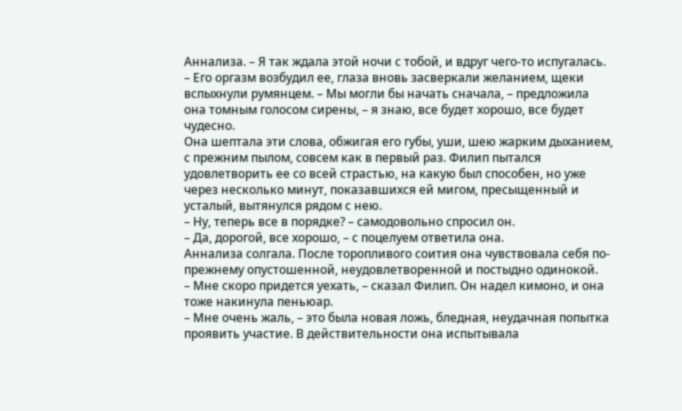Аннализа. – Я так ждала этой ночи с тобой, и вдруг чего-то испугалась. – Его оргазм возбудил ее, глаза вновь засверкали желанием, щеки вспыхнули румянцем. – Мы могли бы начать сначала, – предложила она томным голосом сирены, – я знаю, все будет хорошо, все будет чудесно.
Она шептала эти слова, обжигая его губы, уши, шею жарким дыханием, с прежним пылом, совсем как в первый раз. Филип пытался удовлетворить ее со всей страстью, на какую был способен, но уже через несколько минут, показавшихся ей мигом, пресыщенный и усталый, вытянулся рядом с нею.
– Ну, теперь все в порядке? – самодовольно спросил он.
– Да, дорогой, все хорошо, – с поцелуем ответила она.
Аннализа солгала. После торопливого соития она чувствовала себя по-прежнему опустошенной, неудовлетворенной и постыдно одинокой.
– Мне скоро придется уехать, – сказал Филип. Он надел кимоно, и она тоже накинула пеньюар.
– Мне очень жаль, – это была новая ложь, бледная, неудачная попытка проявить участие. В действительности она испытывала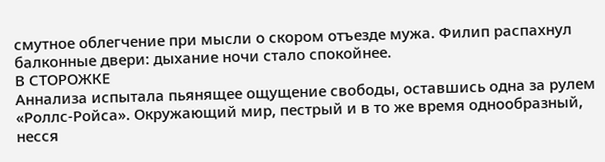смутное облегчение при мысли о скором отъезде мужа. Филип распахнул балконные двери: дыхание ночи стало спокойнее.
В СТОРОЖКЕ
Аннализа испытала пьянящее ощущение свободы, оставшись одна за рулем «Роллс-Ройса». Окружающий мир, пестрый и в то же время однообразный, несся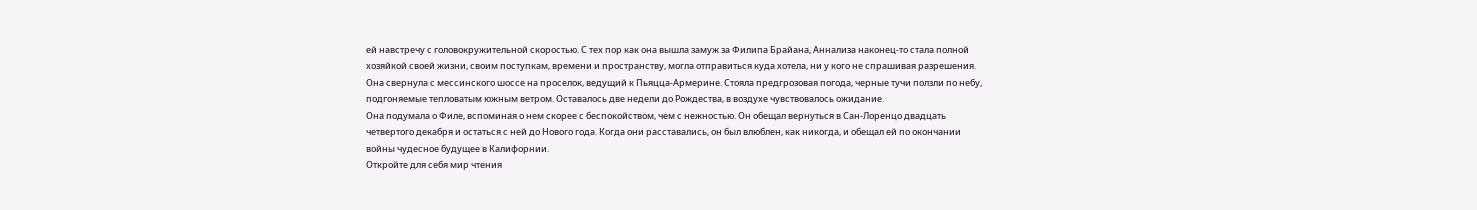ей навстречу с головокружительной скоростью. С тех пор как она вышла замуж за Филипа Брайана, Аннализа наконец-то стала полной хозяйкой своей жизни, своим поступкам, времени и пространству, могла отправиться куда хотела, ни у кого не спрашивая разрешения.
Она свернула с мессинского шоссе на проселок, ведущий к Пьяцца-Армерине. Стояла предгрозовая погода, черные тучи ползли по небу, подгоняемые тепловатым южным ветром. Оставалось две недели до Рождества, в воздухе чувствовалось ожидание.
Она подумала о Филе, вспоминая о нем скорее с беспокойством, чем с нежностью. Он обещал вернуться в Сан-Лоренцо двадцать четвертого декабря и остаться с ней до Нового года. Когда они расставались, он был влюблен, как никогда, и обещал ей по окончании войны чудесное будущее в Калифорнии.
Откройте для себя мир чтения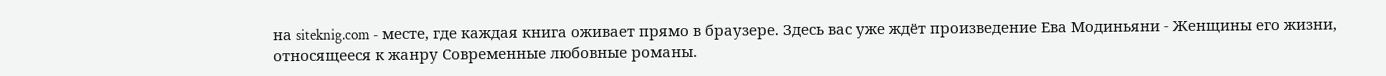на siteknig.com - месте, где каждая книга оживает прямо в браузере. Здесь вас уже ждёт произведение Ева Модиньяни - Женщины его жизни, относящееся к жанру Современные любовные романы.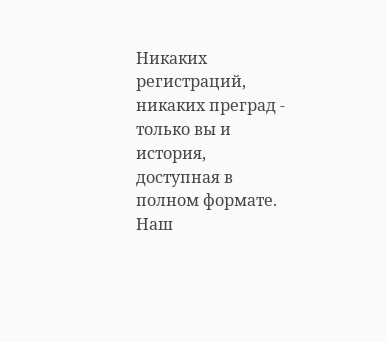Никаких регистраций, никаких преград - только вы и история, доступная в полном формате. Наш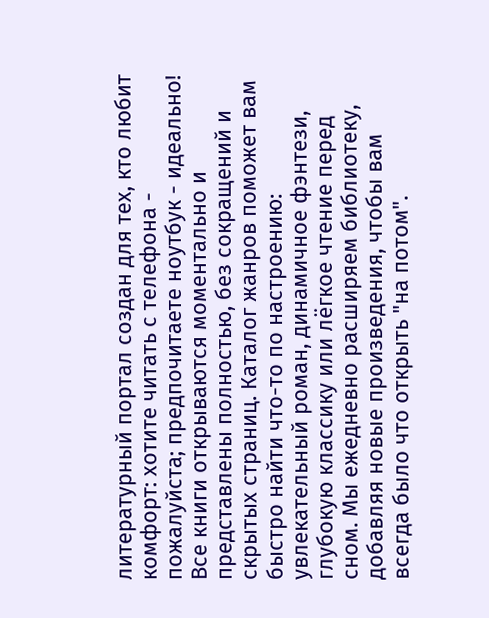литературный портал создан для тех, кто любит комфорт: хотите читать с телефона - пожалуйста; предпочитаете ноутбук - идеально! Все книги открываются моментально и представлены полностью, без сокращений и скрытых страниц. Каталог жанров поможет вам быстро найти что-то по настроению: увлекательный роман, динамичное фэнтези, глубокую классику или лёгкое чтение перед сном. Мы ежедневно расширяем библиотеку, добавляя новые произведения, чтобы вам всегда было что открыть "на потом".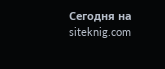Сегодня на siteknig.com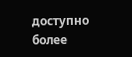доступно более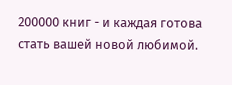200000 книг - и каждая готова стать вашей новой любимой.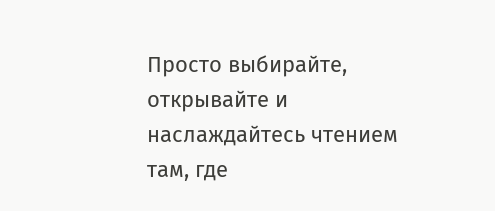Просто выбирайте, открывайте и наслаждайтесь чтением там, где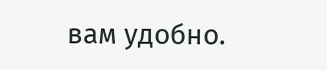вам удобно.